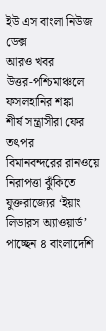ইউ এস বাংলা নিউজ ডেক্স
আরও খবর
উত্তর-পশ্চিমাঞ্চলে ফসলহানির শঙ্কা
শীর্ষ সন্ত্রাসীরা ফের তৎপর
বিমানবন্দরের রানওয়ে নিরাপত্তা ঝুঁকিতে
যুক্তরাজ্যের ‘ইয়াং লিডারস অ্যাওয়ার্ড’ পাচ্ছেন ৪ বাংলাদেশি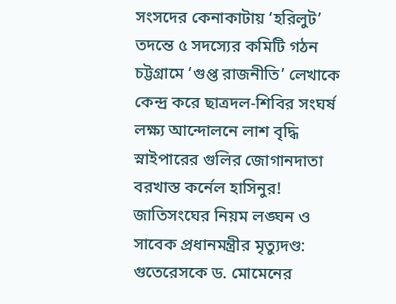সংসদের কেনাকাটায় ‘হরিলুট’ তদন্তে ৫ সদস্যের কমিটি গঠন
চট্টগ্রামে ‘গুপ্ত রাজনীতি’ লেখাকে কেন্দ্র করে ছাত্রদল-শিবির সংঘর্ষ
লক্ষ্য আন্দোলনে লাশ বৃদ্ধি স্নাইপারের গুলির জোগানদাতা বরখাস্ত কর্নেল হাসিনুর!
জাতিসংঘের নিয়ম লঙ্ঘন ও সাবেক প্রধানমন্ত্রীর মৃত্যুদণ্ড: গুতেরেসকে ড. মোমেনের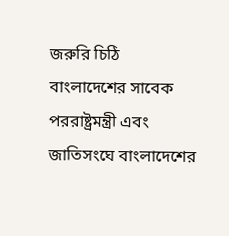জরুরি চিঠি
বাংলাদেশের সাবেক পররাষ্ট্রমন্ত্রী এবং জাতিসংঘে বাংলাদেশের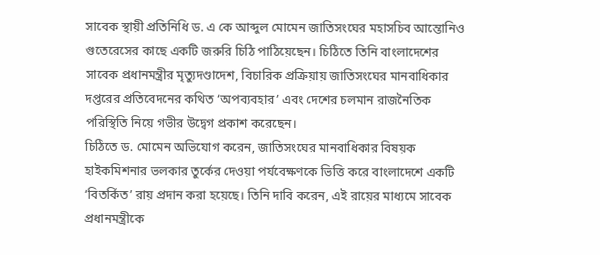সাবেক স্থায়ী প্রতিনিধি ড. এ কে আব্দুল মোমেন জাতিসংঘের মহাসচিব আন্তোনিও গুতেরেসের কাছে একটি জরুরি চিঠি পাঠিয়েছেন। চিঠিতে তিনি বাংলাদেশের সাবেক প্রধানমন্ত্রীর মৃত্যুদণ্ডাদেশ, বিচারিক প্রক্রিয়ায় জাতিসংঘের মানবাধিকার দপ্তরের প্রতিবেদনের কথিত ‘অপব্যবহার’ এবং দেশের চলমান রাজনৈতিক পরিস্থিতি নিয়ে গভীর উদ্বেগ প্রকাশ করেছেন।
চিঠিতে ড. মোমেন অভিযোগ করেন, জাতিসংঘের মানবাধিকার বিষয়ক হাইকমিশনার ভলকার তুর্কের দেওয়া পর্যবেক্ষণকে ভিত্তি করে বাংলাদেশে একটি ‘বিতর্কিত’ রায় প্রদান করা হয়েছে। তিনি দাবি করেন, এই রায়ের মাধ্যমে সাবেক প্রধানমন্ত্রীকে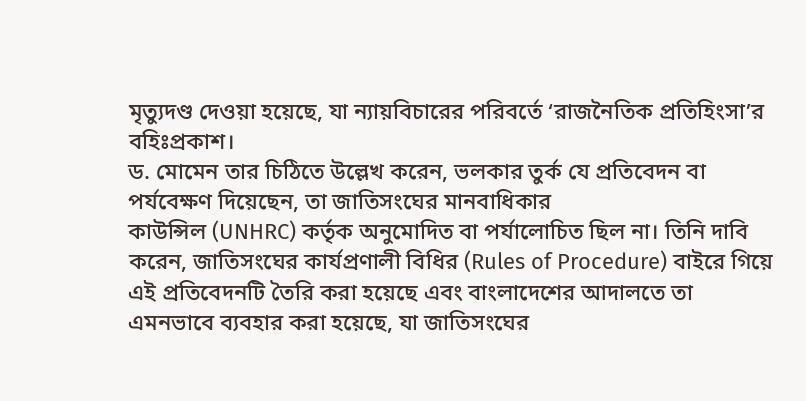মৃত্যুদণ্ড দেওয়া হয়েছে, যা ন্যায়বিচারের পরিবর্তে ‘রাজনৈতিক প্রতিহিংসা’র বহিঃপ্রকাশ।
ড. মোমেন তার চিঠিতে উল্লেখ করেন, ভলকার তুর্ক যে প্রতিবেদন বা পর্যবেক্ষণ দিয়েছেন, তা জাতিসংঘের মানবাধিকার
কাউন্সিল (UNHRC) কর্তৃক অনুমোদিত বা পর্যালোচিত ছিল না। তিনি দাবি করেন, জাতিসংঘের কার্যপ্রণালী বিধির (Rules of Procedure) বাইরে গিয়ে এই প্রতিবেদনটি তৈরি করা হয়েছে এবং বাংলাদেশের আদালতে তা এমনভাবে ব্যবহার করা হয়েছে, যা জাতিসংঘের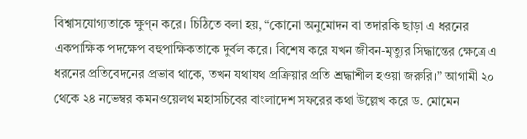বিশ্বাসযোগ্যতাকে ক্ষুণ্ন করে। চিঠিতে বলা হয়, “কোনো অনুমোদন বা তদারকি ছাড়া এ ধরনের একপাক্ষিক পদক্ষেপ বহুপাক্ষিকতাকে দুর্বল করে। বিশেষ করে যখন জীবন-মৃত্যুর সিদ্ধান্তের ক্ষেত্রে এ ধরনের প্রতিবেদনের প্রভাব থাকে, তখন যথাযথ প্রক্রিয়ার প্রতি শ্রদ্ধাশীল হওয়া জরুরি।” আগামী ২০ থেকে ২৪ নভেম্বর কমনওয়েলথ মহাসচিবের বাংলাদেশ সফরের কথা উল্লেখ করে ড. মোমেন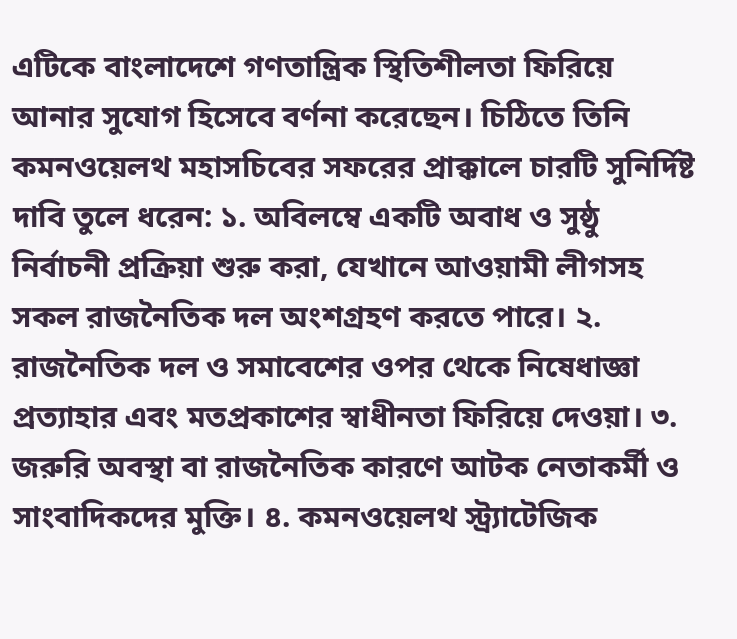এটিকে বাংলাদেশে গণতান্ত্রিক স্থিতিশীলতা ফিরিয়ে আনার সুযোগ হিসেবে বর্ণনা করেছেন। চিঠিতে তিনি কমনওয়েলথ মহাসচিবের সফরের প্রাক্কালে চারটি সুনির্দিষ্ট
দাবি তুলে ধরেন: ১. অবিলম্বে একটি অবাধ ও সুষ্ঠু নির্বাচনী প্রক্রিয়া শুরু করা, যেখানে আওয়ামী লীগসহ সকল রাজনৈতিক দল অংশগ্রহণ করতে পারে। ২. রাজনৈতিক দল ও সমাবেশের ওপর থেকে নিষেধাজ্ঞা প্রত্যাহার এবং মতপ্রকাশের স্বাধীনতা ফিরিয়ে দেওয়া। ৩. জরুরি অবস্থা বা রাজনৈতিক কারণে আটক নেতাকর্মী ও সাংবাদিকদের মুক্তি। ৪. কমনওয়েলথ স্ট্র্যাটেজিক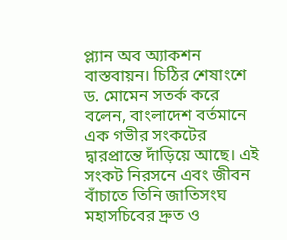প্ল্যান অব অ্যাকশন বাস্তবায়ন। চিঠির শেষাংশে ড. মোমেন সতর্ক করে বলেন, বাংলাদেশ বর্তমানে এক গভীর সংকটের দ্বারপ্রান্তে দাঁড়িয়ে আছে। এই সংকট নিরসনে এবং জীবন বাঁচাতে তিনি জাতিসংঘ মহাসচিবের দ্রুত ও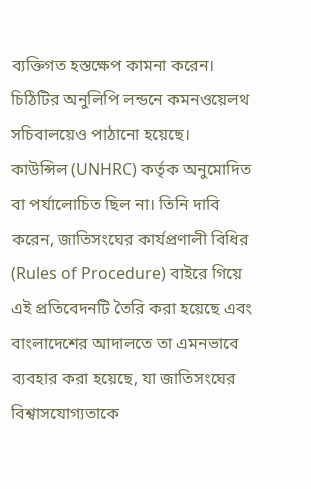ব্যক্তিগত হস্তক্ষেপ কামনা করেন। চিঠিটির অনুলিপি লন্ডনে কমনওয়েলথ সচিবালয়েও পাঠানো হয়েছে।
কাউন্সিল (UNHRC) কর্তৃক অনুমোদিত বা পর্যালোচিত ছিল না। তিনি দাবি করেন, জাতিসংঘের কার্যপ্রণালী বিধির (Rules of Procedure) বাইরে গিয়ে এই প্রতিবেদনটি তৈরি করা হয়েছে এবং বাংলাদেশের আদালতে তা এমনভাবে ব্যবহার করা হয়েছে, যা জাতিসংঘের বিশ্বাসযোগ্যতাকে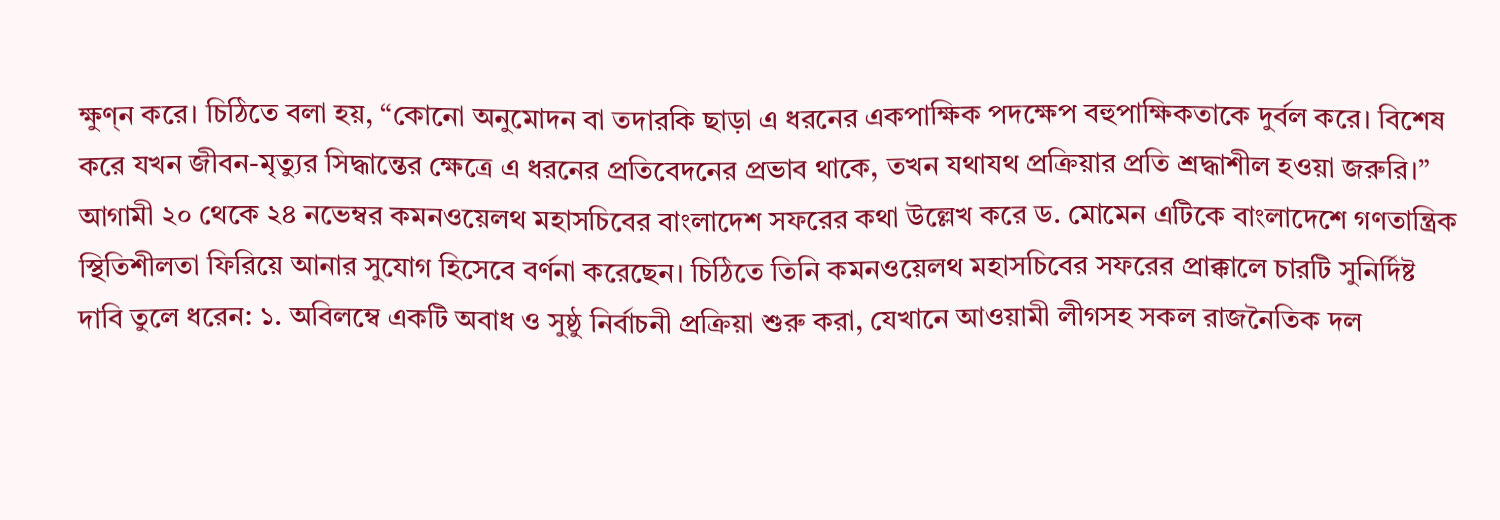ক্ষুণ্ন করে। চিঠিতে বলা হয়, “কোনো অনুমোদন বা তদারকি ছাড়া এ ধরনের একপাক্ষিক পদক্ষেপ বহুপাক্ষিকতাকে দুর্বল করে। বিশেষ করে যখন জীবন-মৃত্যুর সিদ্ধান্তের ক্ষেত্রে এ ধরনের প্রতিবেদনের প্রভাব থাকে, তখন যথাযথ প্রক্রিয়ার প্রতি শ্রদ্ধাশীল হওয়া জরুরি।” আগামী ২০ থেকে ২৪ নভেম্বর কমনওয়েলথ মহাসচিবের বাংলাদেশ সফরের কথা উল্লেখ করে ড. মোমেন এটিকে বাংলাদেশে গণতান্ত্রিক স্থিতিশীলতা ফিরিয়ে আনার সুযোগ হিসেবে বর্ণনা করেছেন। চিঠিতে তিনি কমনওয়েলথ মহাসচিবের সফরের প্রাক্কালে চারটি সুনির্দিষ্ট
দাবি তুলে ধরেন: ১. অবিলম্বে একটি অবাধ ও সুষ্ঠু নির্বাচনী প্রক্রিয়া শুরু করা, যেখানে আওয়ামী লীগসহ সকল রাজনৈতিক দল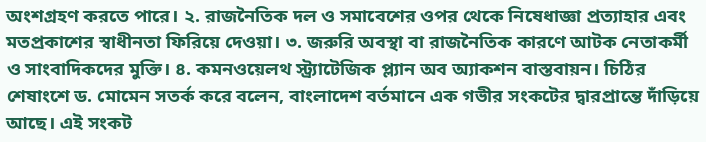অংশগ্রহণ করতে পারে। ২. রাজনৈতিক দল ও সমাবেশের ওপর থেকে নিষেধাজ্ঞা প্রত্যাহার এবং মতপ্রকাশের স্বাধীনতা ফিরিয়ে দেওয়া। ৩. জরুরি অবস্থা বা রাজনৈতিক কারণে আটক নেতাকর্মী ও সাংবাদিকদের মুক্তি। ৪. কমনওয়েলথ স্ট্র্যাটেজিক প্ল্যান অব অ্যাকশন বাস্তবায়ন। চিঠির শেষাংশে ড. মোমেন সতর্ক করে বলেন, বাংলাদেশ বর্তমানে এক গভীর সংকটের দ্বারপ্রান্তে দাঁড়িয়ে আছে। এই সংকট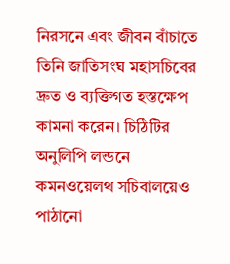নিরসনে এবং জীবন বাঁচাতে তিনি জাতিসংঘ মহাসচিবের দ্রুত ও ব্যক্তিগত হস্তক্ষেপ কামনা করেন। চিঠিটির অনুলিপি লন্ডনে কমনওয়েলথ সচিবালয়েও পাঠানো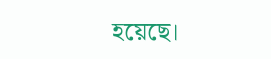হয়েছে।